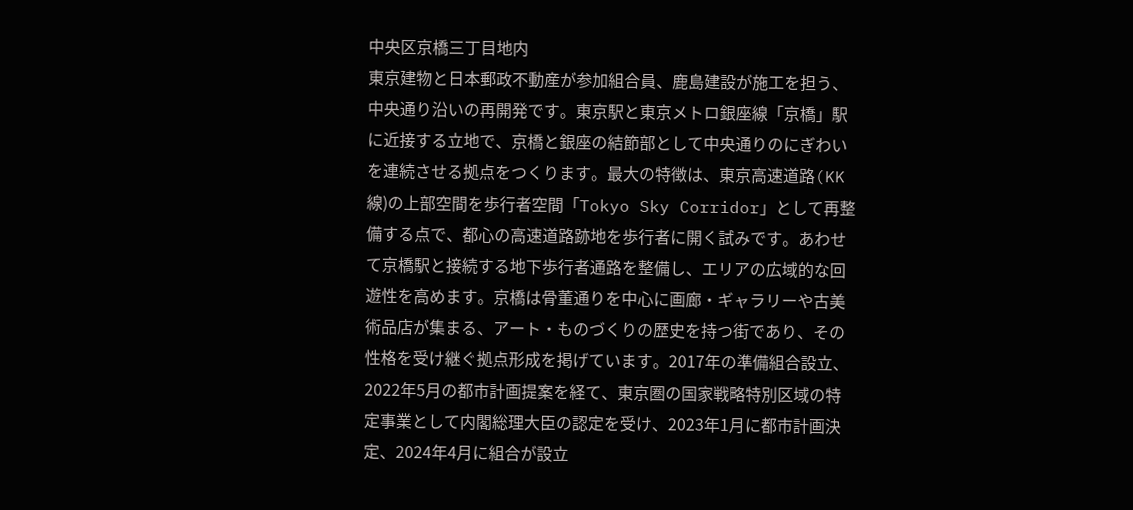中央区京橋三丁目地内
東京建物と日本郵政不動産が参加組合員、鹿島建設が施工を担う、中央通り沿いの再開発です。東京駅と東京メトロ銀座線「京橋」駅に近接する立地で、京橋と銀座の結節部として中央通りのにぎわいを連続させる拠点をつくります。最大の特徴は、東京高速道路(KK線)の上部空間を歩行者空間「Tokyo Sky Corridor」として再整備する点で、都心の高速道路跡地を歩行者に開く試みです。あわせて京橋駅と接続する地下歩行者通路を整備し、エリアの広域的な回遊性を高めます。京橋は骨董通りを中心に画廊・ギャラリーや古美術品店が集まる、アート・ものづくりの歴史を持つ街であり、その性格を受け継ぐ拠点形成を掲げています。2017年の準備組合設立、2022年5月の都市計画提案を経て、東京圏の国家戦略特別区域の特定事業として内閣総理大臣の認定を受け、2023年1月に都市計画決定、2024年4月に組合が設立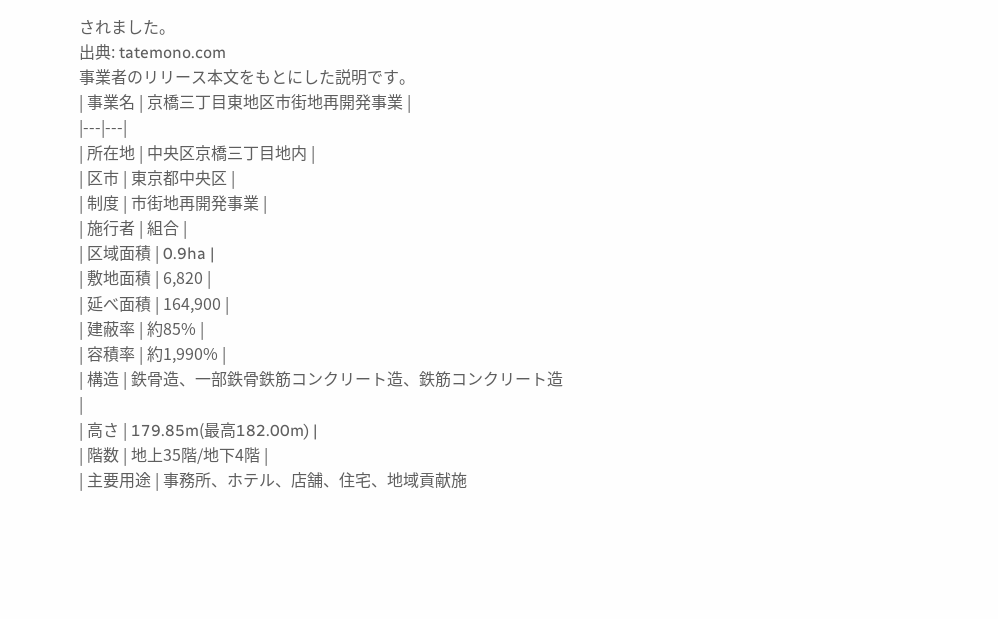されました。
出典: tatemono.com
事業者のリリース本文をもとにした説明です。
| 事業名 | 京橋三丁目東地区市街地再開発事業 |
|---|---|
| 所在地 | 中央区京橋三丁目地内 |
| 区市 | 東京都中央区 |
| 制度 | 市街地再開発事業 |
| 施行者 | 組合 |
| 区域面積 | 0.9ha |
| 敷地面積 | 6,820 |
| 延べ面積 | 164,900 |
| 建蔽率 | 約85% |
| 容積率 | 約1,990% |
| 構造 | 鉄骨造、一部鉄骨鉄筋コンクリート造、鉄筋コンクリート造 |
| 高さ | 179.85m(最高182.00m) |
| 階数 | 地上35階/地下4階 |
| 主要用途 | 事務所、ホテル、店舗、住宅、地域貢献施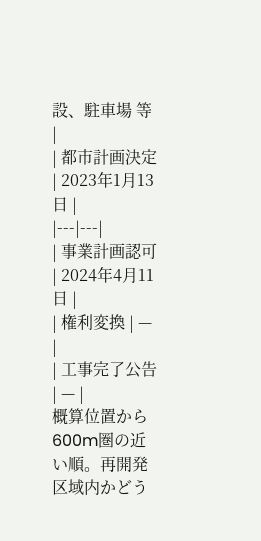設、駐車場 等 |
| 都市計画決定 | 2023年1月13日 |
|---|---|
| 事業計画認可 | 2024年4月11日 |
| 権利変換 | — |
| 工事完了公告 | — |
概算位置から600m圏の近い順。再開発区域内かどう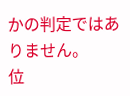かの判定ではありません。
位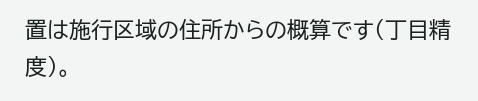置は施行区域の住所からの概算です(丁目精度)。